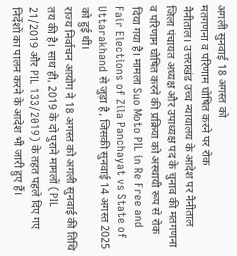अगली सुनवाई 18 अगस्त को
मतगणना व परिणाम घोषित करने पर रोक
नैनीताल। उत्तराखंड उच्च न्यायालय के आदेश पर नैनीताल जिला पंचायत अध्यक्ष और उपाध्यक्ष पद के चुनाव की मतगणना व परिणाम घोषित करने की प्रक्रिया को अस्थायी रूप से रोक दिया गया है। मामला Suo Moto PIL in Re Free and Fair Elections of Zila Panchayat vs State of Uttarakhand से जुड़ा है, जिसकी सुनवाई 14 अगस्त 2025 को हुई थी।
राज्य निर्वाचन आयोग ने 18 अगस्त को अगली सुनवाई की तिथि तय की है। साथ ही, 2019 के दो पुराने मामलों (PIL 21/2019 और PIL 133/2019) के तहत पहले दिए गए निर्देशों का पालन करने के आदेश भी जारी हुए हैं।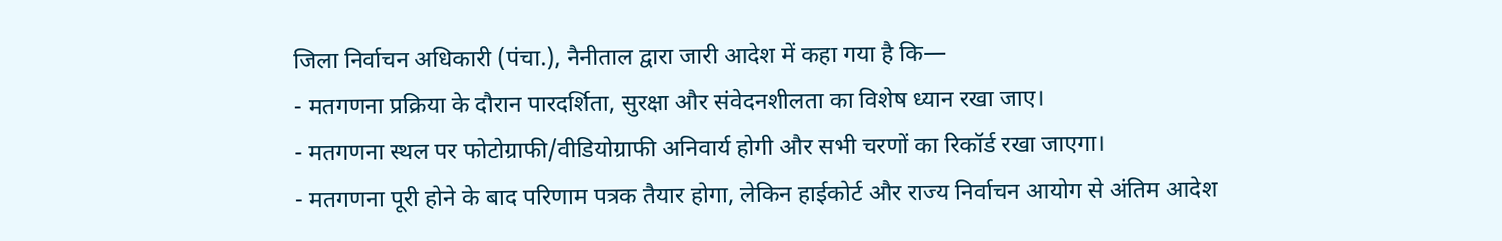जिला निर्वाचन अधिकारी (पंचा.), नैनीताल द्वारा जारी आदेश में कहा गया है कि—
- मतगणना प्रक्रिया के दौरान पारदर्शिता, सुरक्षा और संवेदनशीलता का विशेष ध्यान रखा जाए।
- मतगणना स्थल पर फोटोग्राफी/वीडियोग्राफी अनिवार्य होगी और सभी चरणों का रिकॉर्ड रखा जाएगा।
- मतगणना पूरी होने के बाद परिणाम पत्रक तैयार होगा, लेकिन हाईकोर्ट और राज्य निर्वाचन आयोग से अंतिम आदेश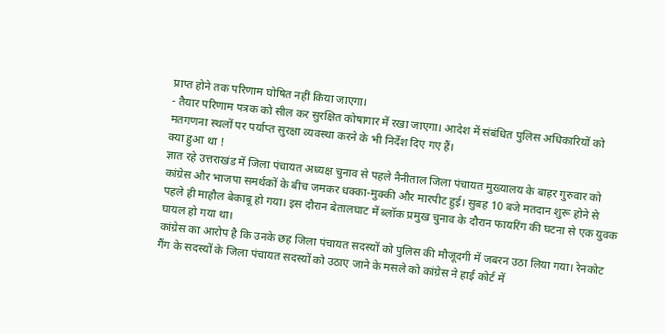प्राप्त होने तक परिणाम घोषित नहीं किया जाएगा।
- तैयार परिणाम पत्रक को सील कर सुरक्षित कोषागार में रखा जाएगा। आदेश में संबंधित पुलिस अधिकारियों को मतगणना स्थलों पर पर्याप्त सुरक्षा व्यवस्था करने के भी निर्देश दिए गए हैं।
क्या हुआ था !
ज्ञात रहे उत्तराखंड में जिला पंचायत अध्यक्ष चुनाव से पहले नैनीताल जिला पंचायत मुख्यालय के बाहर गुरुवार को कांग्रेस और भाजपा समर्थकों के बीच जमकर धक्का-मुक्की और मारपीट हुई। सुबह 10 बजे मतदान शुरू होने से पहले ही माहौल बेकाबू हो गया। इस दौरान बेतालघाट में ब्लॉक प्रमुख चुनाव के दौरान फायरिंग की घटना से एक युवक घायल हो गया था।
कांग्रेस का आरोप है कि उनके छह जिला पंचायत सदस्यों को पुलिस की मौजूदगी में जबरन उठा लिया गया। रेनकोट गैंग के सदस्यों के जिला पंचायत सदस्यों को उठाए जाने के मसले को कांग्रेस ने हाई कोर्ट में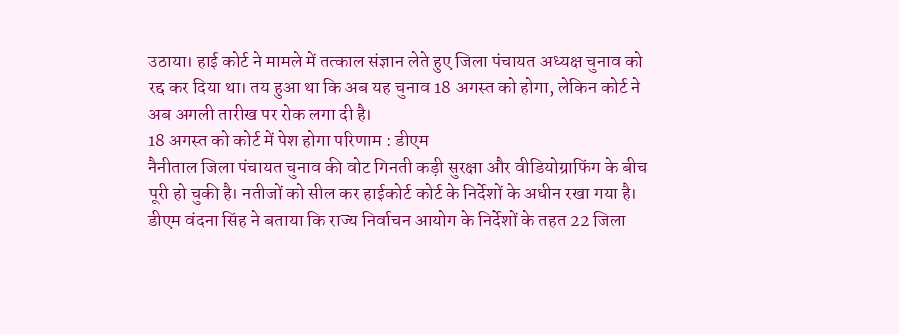उठाया। हाई कोर्ट ने मामले में तत्काल संज्ञान लेते हुए जिला पंचायत अध्यक्ष चुनाव को रद्द कर दिया था। तय हुआ था कि अब यह चुनाव 18 अगस्त को होगा, लेकिन कोर्ट ने अब अगली तारीख पर रोक लगा दी है।
18 अगस्त को कोर्ट में पेश होगा परिणाम : डीएम
नैनीताल जिला पंचायत चुनाव की वोट गिनती कड़ी सुरक्षा और वीडियोग्राफिंग के बीच पूरी हो चुकी है। नतीजों को सील कर हाईकोर्ट कोर्ट के निर्देशों के अधीन रखा गया है। डीएम वंदना सिंह ने बताया कि राज्य निर्वाचन आयोग के निर्देशों के तहत 22 जिला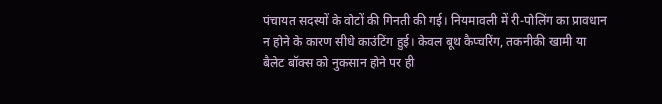पंचायत सदस्यों के वोटों की गिनती की गई। नियमावली में री-पोलिंग का प्रावधान न होने के कारण सीधे काउंटिंग हुई। केवल बूथ कैप्चरिंग, तकनीकी खामी या बैलेट बॉक्स को नुकसान होने पर ही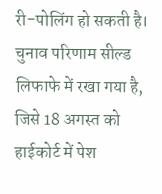री-पोलिंग हो सकती है। चुनाव परिणाम सील्ड लिफाफे में रखा गया है, जिसे 18 अगस्त को हाईकोर्ट में पेश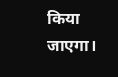किया जाएगा।